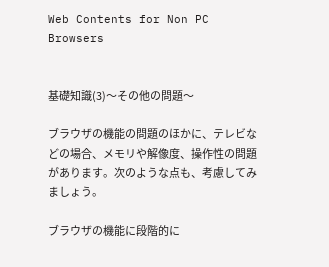Web Contents for Non PC Browsers


基礎知識(3)〜その他の問題〜

ブラウザの機能の問題のほかに、テレビなどの場合、メモリや解像度、操作性の問題があります。次のような点も、考慮してみましょう。

ブラウザの機能に段階的に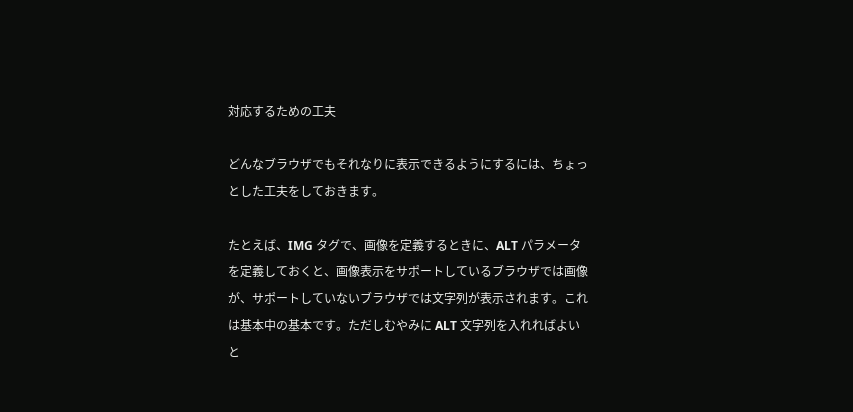対応するための工夫

どんなブラウザでもそれなりに表示できるようにするには、ちょっとした工夫をしておきます。

たとえば、IMG タグで、画像を定義するときに、ALT パラメータを定義しておくと、画像表示をサポートしているブラウザでは画像が、サポートしていないブラウザでは文字列が表示されます。これは基本中の基本です。ただしむやみに ALT 文字列を入れればよいと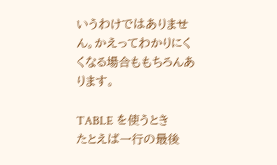いうわけではありません。かえってわかりにくくなる場合ももちろんあります。

TABLE を使うとき
たとえば一行の最後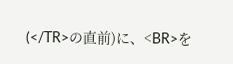(</TR>の直前)に、<BR>を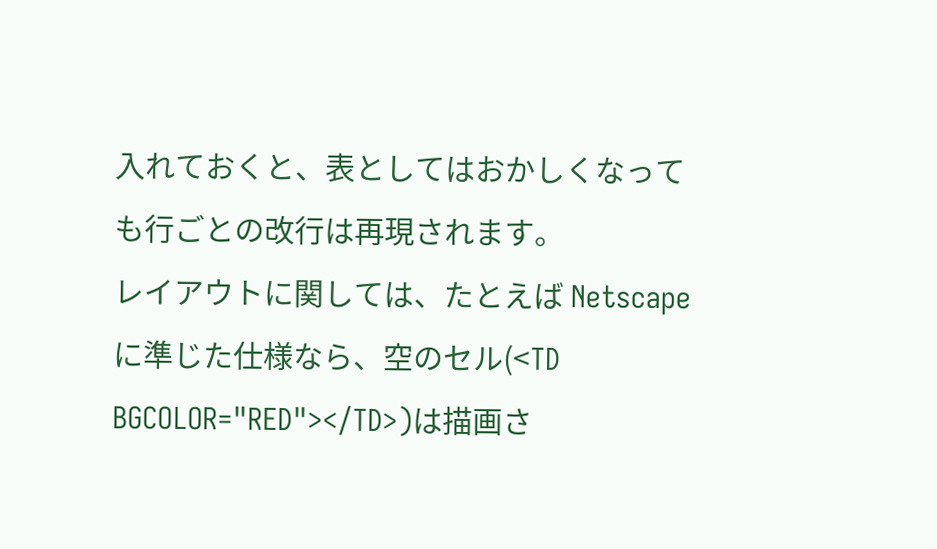入れておくと、表としてはおかしくなっても行ごとの改行は再現されます。
レイアウトに関しては、たとえば Netscape に準じた仕様なら、空のセル(<TD BGCOLOR="RED"></TD>)は描画さ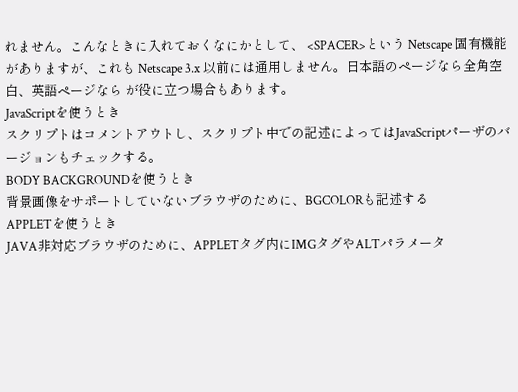れません。こんなときに入れておくなにかとして、 <SPACER>という Netscape 固有機能がありますが、これも Netscape 3.x 以前には通用しません。日本語のページなら全角空白、英語ページなら が役に立つ場合もあります。
JavaScriptを使うとき
スクリプトはコメントアウトし、スクリプト中での記述によってはJavaScriptパーザのバージョンもチェックする。
BODY BACKGROUNDを使うとき
背景画像をサポートしていないブラウザのために、BGCOLORも記述する
APPLETを使うとき
JAVA非対応ブラウザのために、APPLETタグ内にIMGタグやALTパラメータ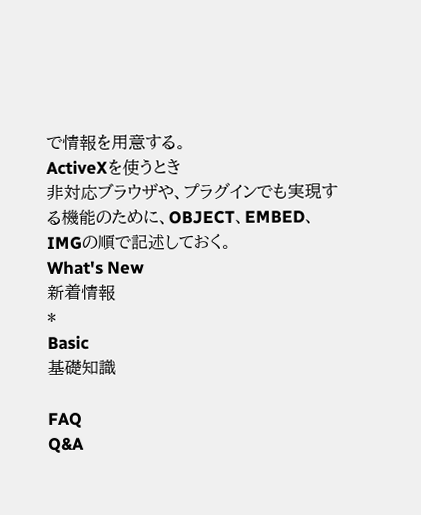で情報を用意する。
ActiveXを使うとき
非対応ブラウザや、プラグインでも実現する機能のために、OBJECT、EMBED、IMGの順で記述しておく。
What's New
新着情報
*
Basic
基礎知識

FAQ
Q&A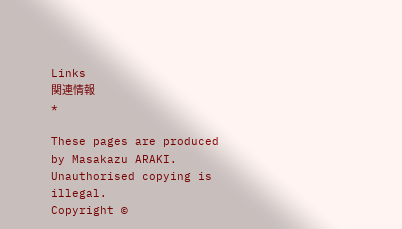Links
関連情報
*

These pages are produced by Masakazu ARAKI. Unauthorised copying is illegal.
Copyright ©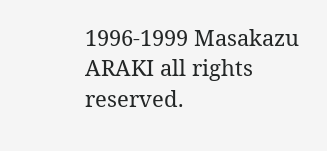1996-1999 Masakazu ARAKI all rights reserved.